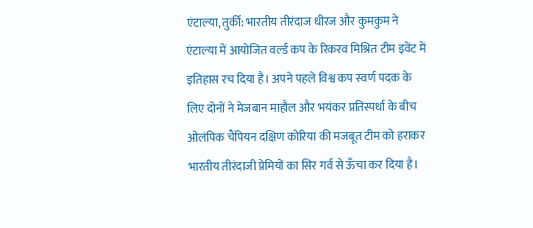एंटाल्या, तुर्की: भारतीय तीरंदाज धीरज और कुमकुम ने एंटाल्या में आयोजित वर्ल्ड कप के रिकरव मिश्रित टीम इवेंट में इतिहास रच दिया है। अपने पहले विश्व कप स्वर्ण पदक के लिए दोनों ने मेजबान माहौल और भयंकर प्रतिस्पर्धा के बीच ओलंपिक चैंपियन दक्षिण कोरिया की मजबूत टीम को हराकर भारतीय तीरंदाजी प्रेमियों का सिर गर्व से ऊँचा कर दिया है।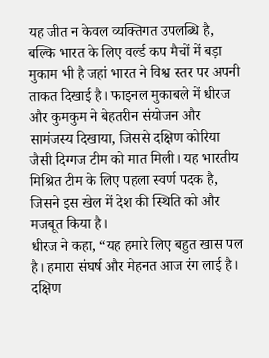यह जीत न केवल व्यक्तिगत उपलब्धि है, बल्कि भारत के लिए वर्ल्ड कप मैचों में बड़ा मुकाम भी है जहां भारत ने विश्व स्तर पर अपनी ताकत दिखाई है। फाइनल मुकाबले में धीरज और कुमकुम ने बेहतरीन संयोजन और सामंजस्य दिखाया, जिससे दक्षिण कोरिया जैसी दिग्गज टीम को मात मिली। यह भारतीय मिश्रित टीम के लिए पहला स्वर्ण पदक है, जिसने इस खेल में देश की स्थिति को और मजबूत किया है।
धीरज ने कहा, “यह हमारे लिए बहुत खास पल है। हमारा संघर्ष और मेहनत आज रंग लाई है। दक्षिण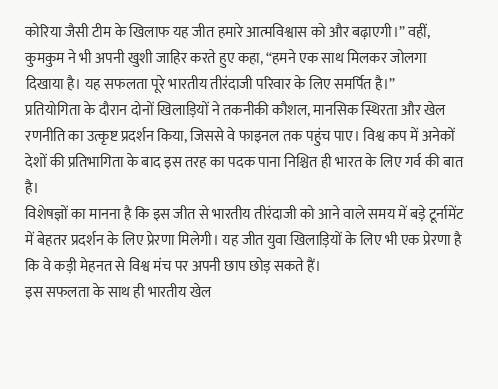कोरिया जैसी टीम के खिलाफ यह जीत हमारे आत्मविश्वास को और बढ़ाएगी।” वहीं, कुमकुम ने भी अपनी खुशी जाहिर करते हुए कहा, “हमने एक साथ मिलकर जोलगा दिखाया है। यह सफलता पूरे भारतीय तीरंदाजी परिवार के लिए समर्पित है।”
प्रतियोगिता के दौरान दोनों खिलाड़ियों ने तकनीकी कौशल, मानसिक स्थिरता और खेल रणनीति का उत्कृष्ट प्रदर्शन किया, जिससे वे फाइनल तक पहुंच पाए। विश्व कप में अनेकों देशों की प्रतिभागिता के बाद इस तरह का पदक पाना निश्चित ही भारत के लिए गर्व की बात है।
विशेषज्ञों का मानना है कि इस जीत से भारतीय तीरंदाजी को आने वाले समय में बड़े टूर्नामेंट में बेहतर प्रदर्शन के लिए प्रेरणा मिलेगी। यह जीत युवा खिलाड़ियों के लिए भी एक प्रेरणा है कि वे कड़ी मेहनत से विश्व मंच पर अपनी छाप छोड़ सकते हैं।
इस सफलता के साथ ही भारतीय खेल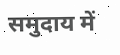समुदाय में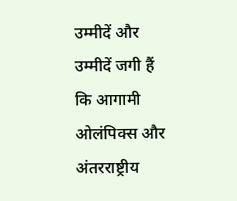उम्मीदें और उम्मीदें जगी हैं कि आगामी ओलंपिक्स और अंतरराष्ट्रीय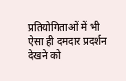प्रतियोगिताओं में भी ऐसा ही दमदार प्रदर्शन देखने को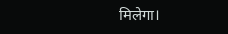मिलेगा।